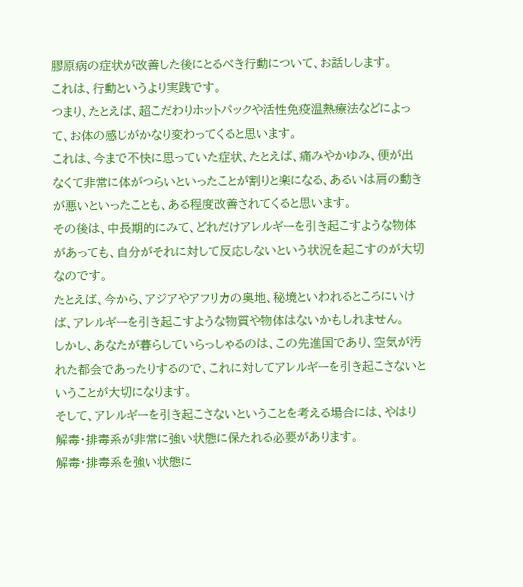膠原病の症状が改善した後にとるべき行動について、お話しします。
これは、行動というより実践です。
つまり、たとえば、超こだわりホットパックや活性免疫温熱療法などによって、お体の感じがかなり変わってくると思います。
これは、今まで不快に思っていた症状、たとえば、痛みやかゆみ、便が出なくて非常に体がつらいといったことが割りと楽になる、あるいは肩の動きが悪いといったことも、ある程度改善されてくると思います。
その後は、中長期的にみて、どれだけアレルギーを引き起こすような物体があっても、自分がそれに対して反応しないという状況を起こすのが大切なのです。
たとえば、今から、アジアやアフリカの奥地、秘境といわれるところにいけば、アレルギーを引き起こすような物質や物体はないかもしれません。
しかし、あなたが暮らしていらっしゃるのは、この先進国であり、空気が汚れた都会であったりするので、これに対してアレルギーを引き起こさないということが大切になります。
そして、アレルギーを引き起こさないということを考える場合には、やはり解毒・排毒系が非常に強い状態に保たれる必要があります。
解毒・排毒系を強い状態に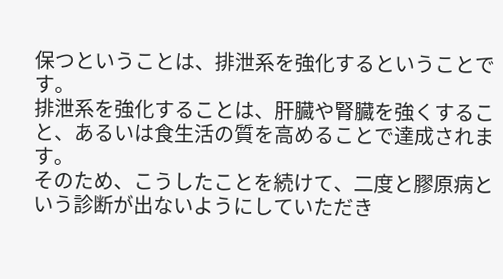保つということは、排泄系を強化するということです。
排泄系を強化することは、肝臓や腎臓を強くすること、あるいは食生活の質を高めることで達成されます。
そのため、こうしたことを続けて、二度と膠原病という診断が出ないようにしていただき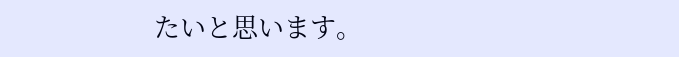たいと思います。